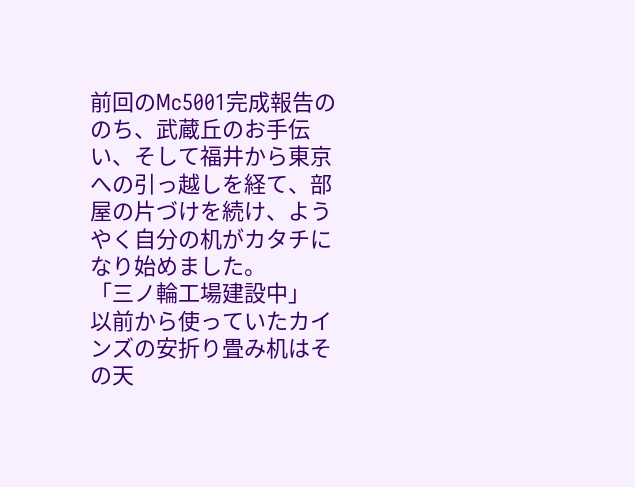前回のMc5001完成報告ののち、武蔵丘のお手伝い、そして福井から東京への引っ越しを経て、部屋の片づけを続け、ようやく自分の机がカタチになり始めました。
「三ノ輪工場建設中」
以前から使っていたカインズの安折り畳み机はその天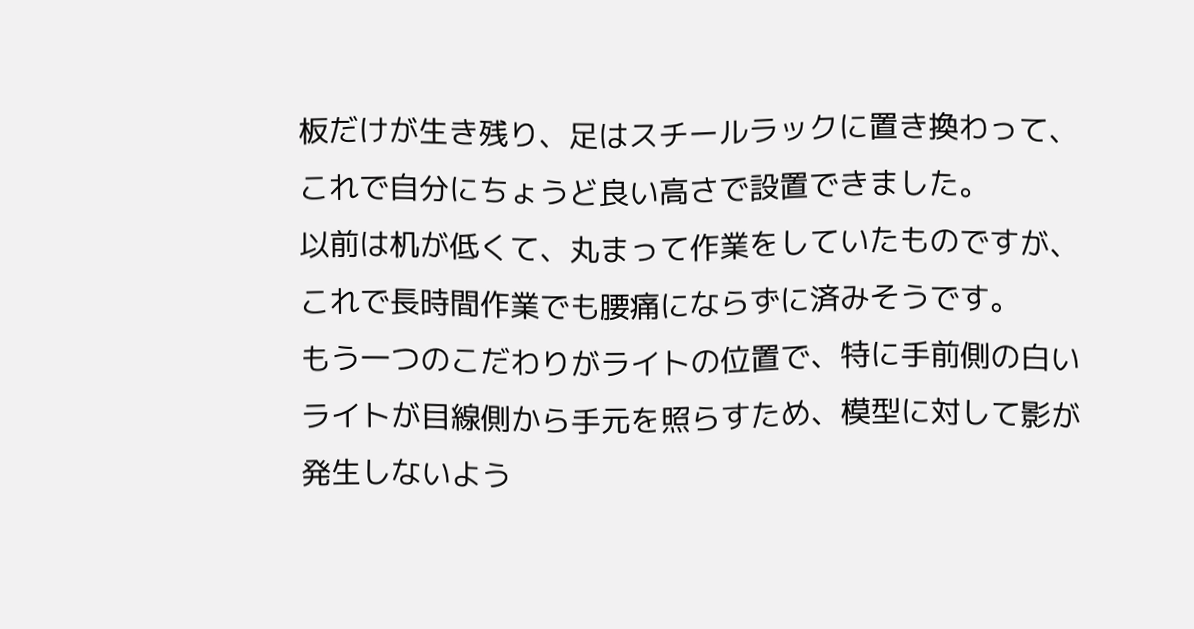板だけが生き残り、足はスチールラックに置き換わって、これで自分にちょうど良い高さで設置できました。
以前は机が低くて、丸まって作業をしていたものですが、これで長時間作業でも腰痛にならずに済みそうです。
もう一つのこだわりがライトの位置で、特に手前側の白いライトが目線側から手元を照らすため、模型に対して影が発生しないよう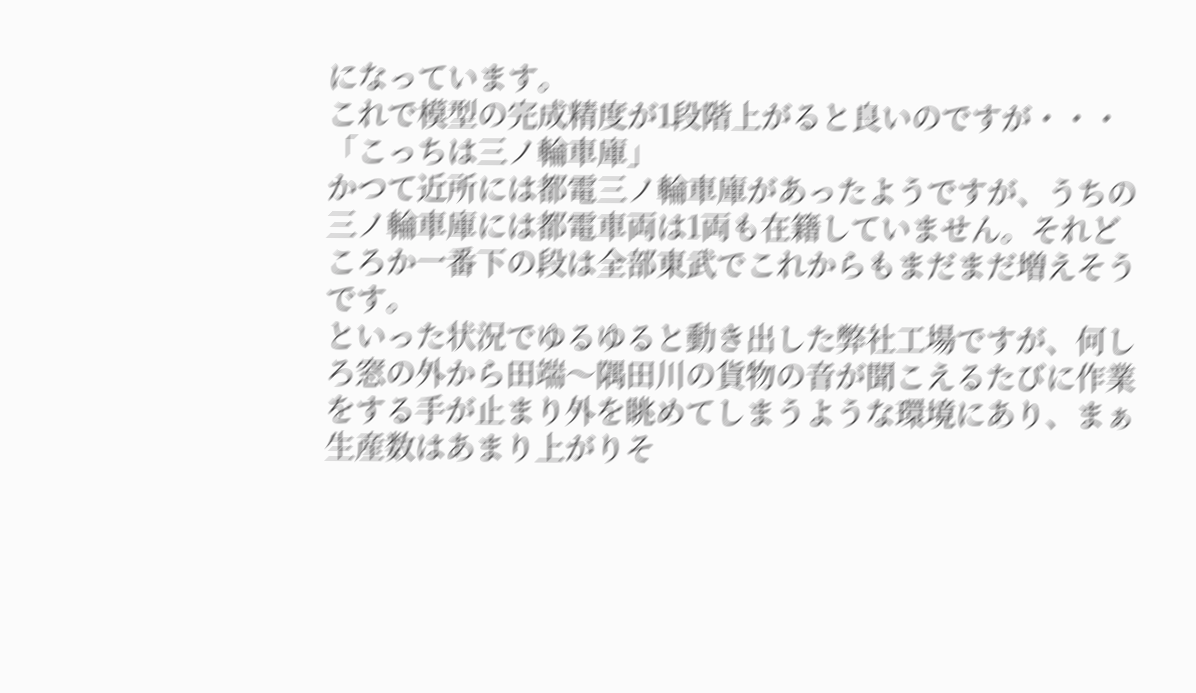になっています。
これで模型の完成精度が1段階上がると良いのですが・・・
「こっちは三ノ輪車庫」
かつて近所には都電三ノ輪車庫があったようですが、うちの三ノ輪車庫には都電車両は1両も在籍していません。それどころか一番下の段は全部東武でこれからもまだまだ増えそうです。
といった状況でゆるゆると動き出した弊社工場ですが、何しろ窓の外から田端〜隅田川の貨物の音が聞こえるたびに作業をする手が止まり外を眺めてしまうような環境にあり、まぁ生産数はあまり上がりそ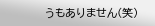うもありません(笑)